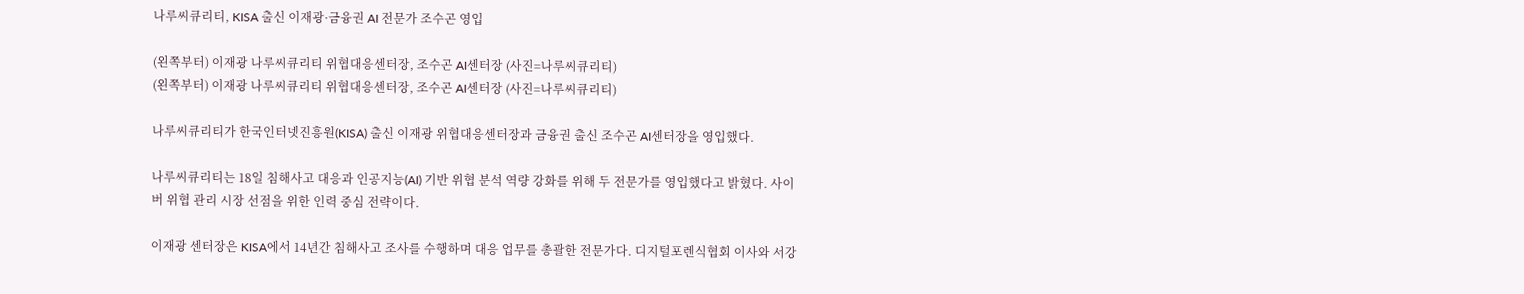나루씨큐리티, KISA 출신 이재광·금융권 AI 전문가 조수곤 영입

(왼쪽부터) 이재광 나루씨큐리티 위협대응센터장, 조수곤 AI센터장 (사진=나루씨큐리티)
(왼쪽부터) 이재광 나루씨큐리티 위협대응센터장, 조수곤 AI센터장 (사진=나루씨큐리티)

나루씨큐리티가 한국인터넷진흥원(KISA) 출신 이재광 위협대응센터장과 금융권 출신 조수곤 AI센터장을 영입했다.

나루씨큐리티는 18일 침해사고 대응과 인공지능(AI) 기반 위협 분석 역량 강화를 위해 두 전문가를 영입했다고 밝혔다. 사이버 위협 관리 시장 선점을 위한 인력 중심 전략이다.

이재광 센터장은 KISA에서 14년간 침해사고 조사를 수행하며 대응 업무를 총괄한 전문가다. 디지털포렌식협회 이사와 서강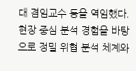대 겸임교수 등을 역임했다. 현장 중심 분석 경험을 바탕으로 정밀 위협 분석 체계와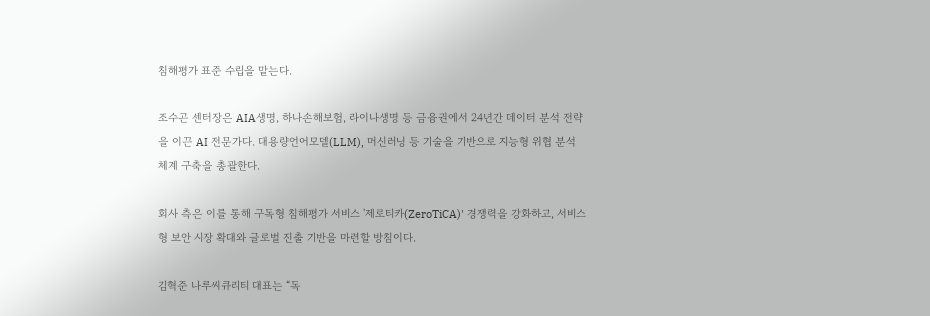침해평가 표준 수립을 맡는다.

조수곤 센터장은 AIA생명, 하나손해보험, 라이나생명 등 금융권에서 24년간 데이터 분석 전략을 이끈 AI 전문가다. 대용량언어모델(LLM), 머신러닝 등 기술을 기반으로 지능형 위협 분석 체계 구축을 총괄한다.

회사 측은 이를 통해 구독형 침해평가 서비스 '제로티카(ZeroTiCA)' 경쟁력을 강화하고, 서비스형 보안 시장 확대와 글로벌 진출 기반을 마련할 방침이다.

김혁준 나루씨큐리티 대표는 “독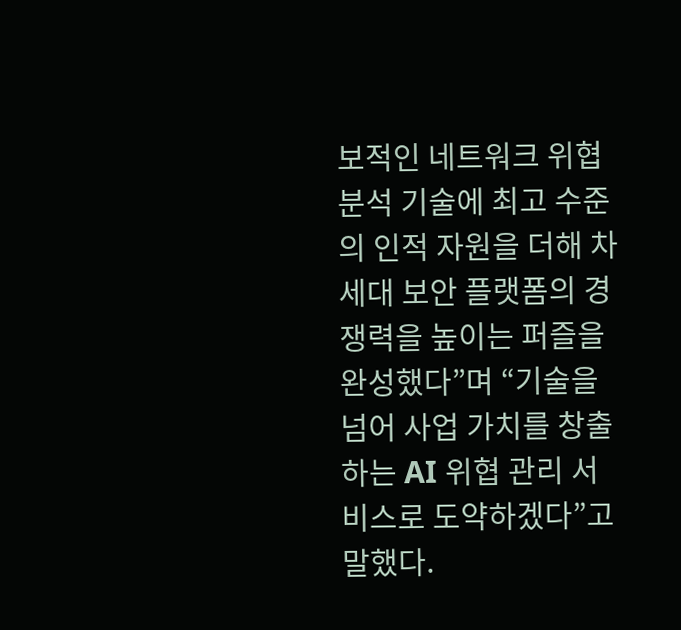보적인 네트워크 위협 분석 기술에 최고 수준의 인적 자원을 더해 차세대 보안 플랫폼의 경쟁력을 높이는 퍼즐을 완성했다”며 “기술을 넘어 사업 가치를 창출하는 AI 위협 관리 서비스로 도약하겠다”고 말했다.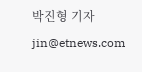박진형 기자 jin@etnews.com